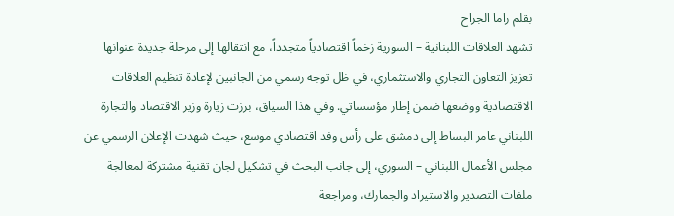بقلم راما الجراح
تشهد العلاقات اللبنانية – السورية زخماً اقتصادياً متجدداً، مع انتقالها إلى مرحلة جديدة عنوانها تعزيز التعاون التجاري والاستثماري، في ظل توجه رسمي من الجانبين لإعادة تنظيم العلاقات الاقتصادية ووضعها ضمن إطار مؤسساتي. وفي هذا السياق، برزت زيارة وزير الاقتصاد والتجارة اللبناني عامر البساط إلى دمشق على رأس وفد اقتصادي موسع، حيث شهدت الإعلان الرسمي عن مجلس الأعمال اللبناني – السوري، إلى جانب البحث في تشكيل لجان تقنية مشتركة لمعالجة ملفات التصدير والاستيراد والجمارك، ومراجعة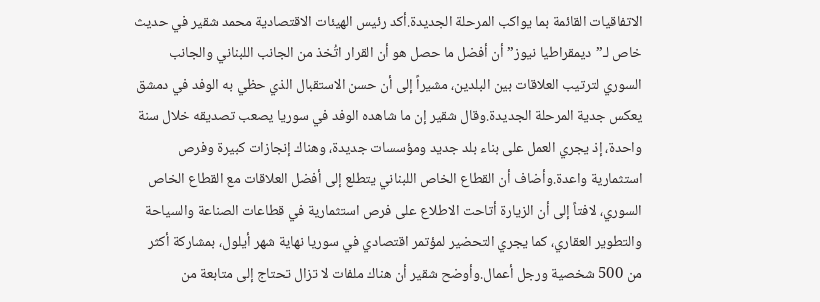الاتفاقيات القائمة بما يواكب المرحلة الجديدة.أكد رئيس الهيئات الاقتصادية محمد شقير في حديث خاص لـ”ديمقراطيا نيوز” أن أفضل ما حصل هو أن القرار اتُخذ من الجانب اللبناني والجانب السوري لترتيب العلاقات بين البلدين، مشيراً إلى أن حسن الاستقبال الذي حظي به الوفد في دمشق يعكس جدية المرحلة الجديدة.وقال شقير إن ما شاهده الوفد في سوريا يصعب تصديقه خلال سنة واحدة، إذ يجري العمل على بناء بلد جديد ومؤسسات جديدة، وهناك إنجازات كبيرة وفرص استثمارية واعدة.وأضاف أن القطاع الخاص اللبناني يتطلع إلى أفضل العلاقات مع القطاع الخاص السوري، لافتاً إلى أن الزيارة أتاحت الاطلاع على فرص استثمارية في قطاعات الصناعة والسياحة والتطوير العقاري، كما يجري التحضير لمؤتمر اقتصادي في سوريا نهاية شهر أيلول، بمشاركة أكثر من 500 شخصية ورجل أعمال.وأوضح شقير أن هناك ملفات لا تزال تحتاج إلى متابعة من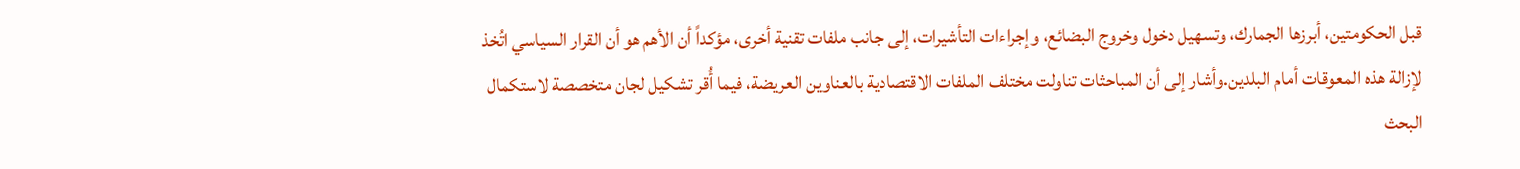قبل الحكومتين، أبرزها الجمارك، وتسهيل دخول وخروج البضائع، وإجراءات التأشيرات، إلى جانب ملفات تقنية أخرى، مؤكداً أن الأهم هو أن القرار السياسي اتُخذ لإزالة هذه المعوقات أمام البلدين.وأشار إلى أن المباحثات تناولت مختلف الملفات الاقتصادية بالعناوين العريضة، فيما أُقر تشكيل لجان متخصصة لاستكمال البحث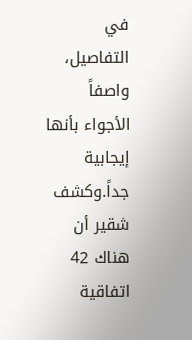في التفاصيل، واصفاً الأجواء بأنها إيجابية جداً.وكشف شقير أن هناك 42 اتفاقية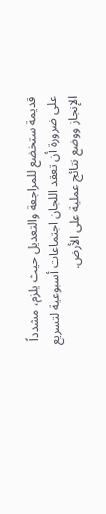قديمة ستخضع للمراجعة والتعديل حيث يلزم، مشدداً على ضرورة أن تعقد اللجان اجتماعات أسبوعية لتسريع الإنجاز ووضع نتائج عملية على الأرض.